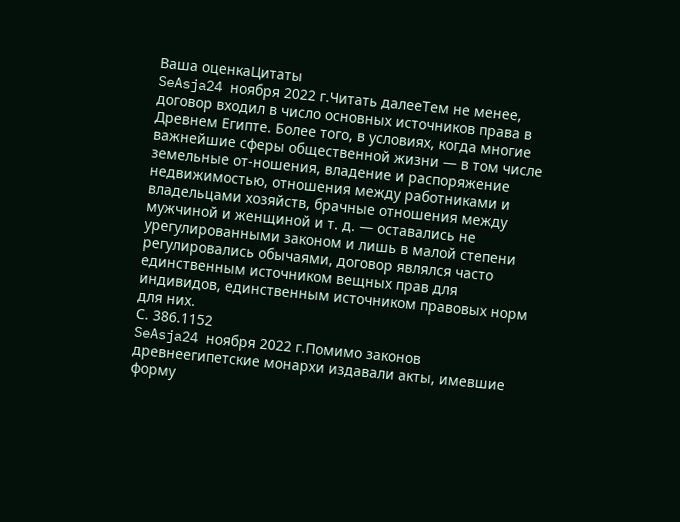Ваша оценкаЦитаты
SeAsja24 ноября 2022 г.Читать далееТем не менее, договор входил в число основных источников права в Древнем Египте. Более того, в условиях, когда многие важнейшие сферы общественной жизни — в том числе земельные от-ношения, владение и распоряжение недвижимостью, отношения между работниками и владельцами хозяйств, брачные отношения между мужчиной и женщиной и т. д. — оставались не урегулированными законом и лишь в малой степени регулировались обычаями, договор являлся часто единственным источником вещных прав для индивидов, единственным источником правовых норм для них.
С. 386.1152
SeAsja24 ноября 2022 г.Помимо законов древнеегипетские монархи издавали акты, имевшие форму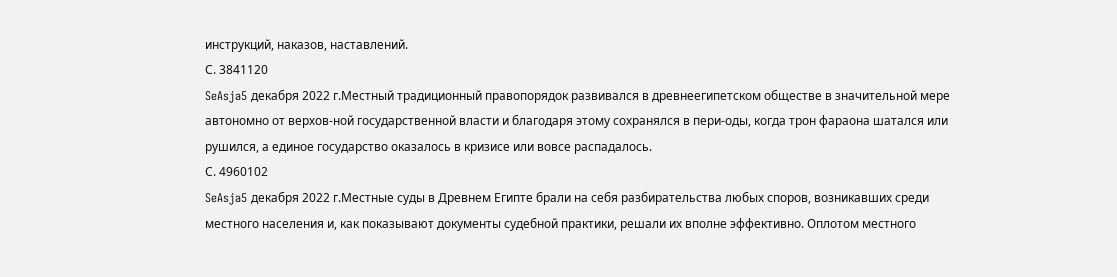инструкций, наказов, наставлений.
С. 3841120
SeAsja5 декабря 2022 г.Местный традиционный правопорядок развивался в древнеегипетском обществе в значительной мере автономно от верхов-ной государственной власти и благодаря этому сохранялся в пери-оды, когда трон фараона шатался или рушился, а единое государство оказалось в кризисе или вовсе распадалось.
С. 4960102
SeAsja5 декабря 2022 г.Местные суды в Древнем Египте брали на себя разбирательства любых споров, возникавших среди местного населения и, как показывают документы судебной практики, решали их вполне эффективно. Оплотом местного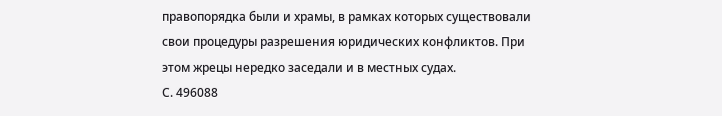правопорядка были и храмы, в рамках которых существовали свои процедуры разрешения юридических конфликтов. При этом жрецы нередко заседали и в местных судах.
С. 496088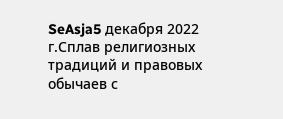SeAsja5 декабря 2022 г.Сплав религиозных традиций и правовых обычаев с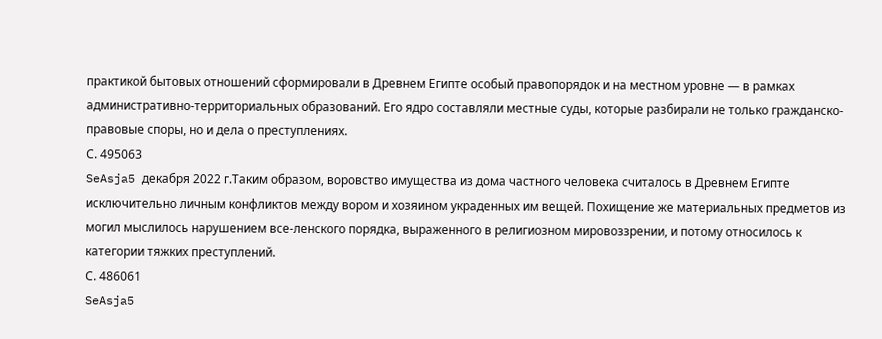практикой бытовых отношений сформировали в Древнем Египте особый правопорядок и на местном уровне — в рамках административно-территориальных образований. Его ядро составляли местные суды, которые разбирали не только гражданско-правовые споры, но и дела о преступлениях.
С. 495063
SeAsja5 декабря 2022 г.Таким образом, воровство имущества из дома частного человека считалось в Древнем Египте исключительно личным конфликтов между вором и хозяином украденных им вещей. Похищение же материальных предметов из могил мыслилось нарушением все-ленского порядка, выраженного в религиозном мировоззрении, и потому относилось к категории тяжких преступлений.
С. 486061
SeAsja5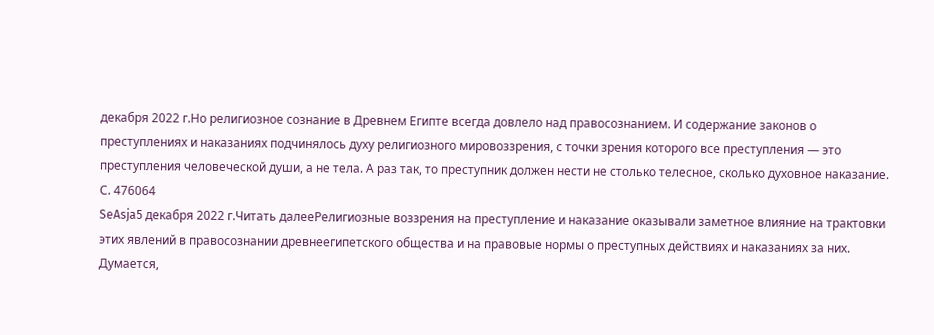декабря 2022 г.Но религиозное сознание в Древнем Египте всегда довлело над правосознанием. И содержание законов о преступлениях и наказаниях подчинялось духу религиозного мировоззрения, с точки зрения которого все преступления — это преступления человеческой души, а не тела. А раз так, то преступник должен нести не столько телесное, сколько духовное наказание.
С. 476064
SeAsja5 декабря 2022 г.Читать далееРелигиозные воззрения на преступление и наказание оказывали заметное влияние на трактовки этих явлений в правосознании древнеегипетского общества и на правовые нормы о преступных действиях и наказаниях за них. Думается,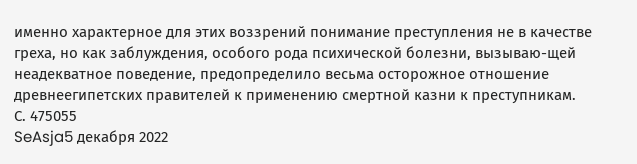именно характерное для этих воззрений понимание преступления не в качестве греха, но как заблуждения, особого рода психической болезни, вызываю-щей неадекватное поведение, предопределило весьма осторожное отношение древнеегипетских правителей к применению смертной казни к преступникам.
С. 475055
SeAsja5 декабря 2022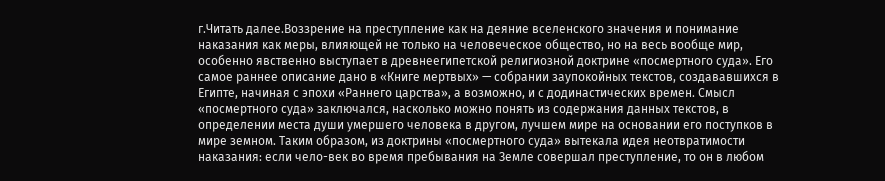г.Читать далее.Воззрение на преступление как на деяние вселенского значения и понимание наказания как меры, влияющей не только на человеческое общество, но на весь вообще мир, особенно явственно выступает в древнеегипетской религиозной доктрине «посмертного суда». Его самое раннее описание дано в «Книге мертвых» — собрании заупокойных текстов, создававшихся в Египте, начиная с эпохи «Раннего царства», а возможно, и с додинастических времен. Смысл «посмертного суда» заключался, насколько можно понять из содержания данных текстов, в определении места души умершего человека в другом, лучшем мире на основании его поступков в мире земном. Таким образом, из доктрины «посмертного суда» вытекала идея неотвратимости наказания: если чело-век во время пребывания на Земле совершал преступление, то он в любом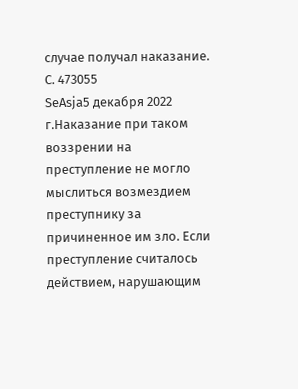случае получал наказание.
С. 473055
SeAsja5 декабря 2022 г.Наказание при таком воззрении на преступление не могло мыслиться возмездием преступнику за причиненное им зло. Если преступление считалось действием, нарушающим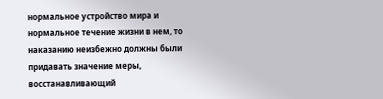нормальное устройство мира и нормальное течение жизни в нем, то наказанию неизбежно должны были придавать значение меры, восстанавливающий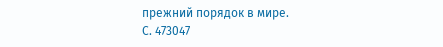прежний порядок в мире.
С. 473047